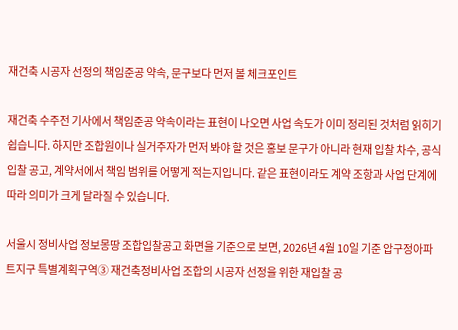재건축 시공자 선정의 책임준공 약속, 문구보다 먼저 볼 체크포인트

재건축 수주전 기사에서 책임준공 약속이라는 표현이 나오면 사업 속도가 이미 정리된 것처럼 읽히기 쉽습니다. 하지만 조합원이나 실거주자가 먼저 봐야 할 것은 홍보 문구가 아니라 현재 입찰 차수, 공식 입찰 공고, 계약서에서 책임 범위를 어떻게 적는지입니다. 같은 표현이라도 계약 조항과 사업 단계에 따라 의미가 크게 달라질 수 있습니다.

서울시 정비사업 정보몽땅 조합입찰공고 화면을 기준으로 보면, 2026년 4월 10일 기준 압구정아파트지구 특별계획구역③ 재건축정비사업 조합의 시공자 선정을 위한 재입찰 공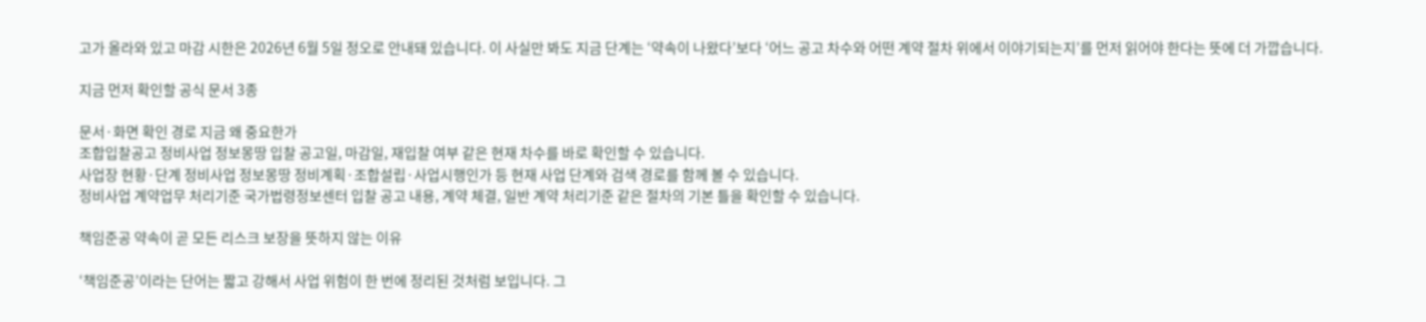고가 올라와 있고 마감 시한은 2026년 6월 5일 정오로 안내돼 있습니다. 이 사실만 봐도 지금 단계는 ‘약속이 나왔다’보다 ‘어느 공고 차수와 어떤 계약 절차 위에서 이야기되는지’를 먼저 읽어야 한다는 뜻에 더 가깝습니다.

지금 먼저 확인할 공식 문서 3종

문서·화면 확인 경로 지금 왜 중요한가
조합입찰공고 정비사업 정보몽땅 입찰 공고일, 마감일, 재입찰 여부 같은 현재 차수를 바로 확인할 수 있습니다.
사업장 현황·단계 정비사업 정보몽땅 정비계획·조합설립·사업시행인가 등 현재 사업 단계와 검색 경로를 함께 볼 수 있습니다.
정비사업 계약업무 처리기준 국가법령정보센터 입찰 공고 내용, 계약 체결, 일반 계약 처리기준 같은 절차의 기본 틀을 확인할 수 있습니다.

책임준공 약속이 곧 모든 리스크 보장을 뜻하지 않는 이유

‘책임준공’이라는 단어는 짧고 강해서 사업 위험이 한 번에 정리된 것처럼 보입니다. 그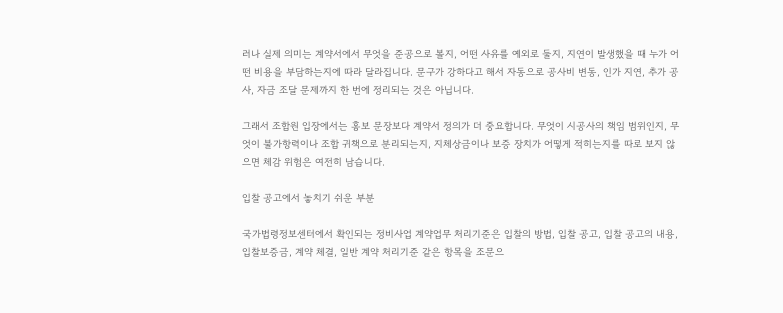러나 실제 의미는 계약서에서 무엇을 준공으로 볼지, 어떤 사유를 예외로 둘지, 지연이 발생했을 때 누가 어떤 비용을 부담하는지에 따라 달라집니다. 문구가 강하다고 해서 자동으로 공사비 변동, 인가 지연, 추가 공사, 자금 조달 문제까지 한 번에 정리되는 것은 아닙니다.

그래서 조합원 입장에서는 홍보 문장보다 계약서 정의가 더 중요합니다. 무엇이 시공사의 책임 범위인지, 무엇이 불가항력이나 조합 귀책으로 분리되는지, 지체상금이나 보증 장치가 어떻게 적히는지를 따로 보지 않으면 체감 위험은 여전히 남습니다.

입찰 공고에서 놓치기 쉬운 부분

국가법령정보센터에서 확인되는 정비사업 계약업무 처리기준은 입찰의 방법, 입찰 공고, 입찰 공고의 내용, 입찰보증금, 계약 체결, 일반 계약 처리기준 같은 항목을 조문으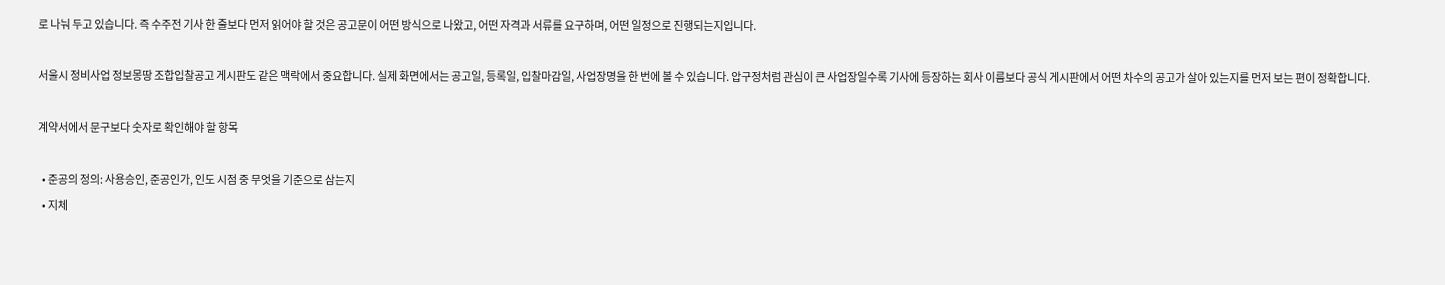로 나눠 두고 있습니다. 즉 수주전 기사 한 줄보다 먼저 읽어야 할 것은 공고문이 어떤 방식으로 나왔고, 어떤 자격과 서류를 요구하며, 어떤 일정으로 진행되는지입니다.

서울시 정비사업 정보몽땅 조합입찰공고 게시판도 같은 맥락에서 중요합니다. 실제 화면에서는 공고일, 등록일, 입찰마감일, 사업장명을 한 번에 볼 수 있습니다. 압구정처럼 관심이 큰 사업장일수록 기사에 등장하는 회사 이름보다 공식 게시판에서 어떤 차수의 공고가 살아 있는지를 먼저 보는 편이 정확합니다.

계약서에서 문구보다 숫자로 확인해야 할 항목

  • 준공의 정의: 사용승인, 준공인가, 인도 시점 중 무엇을 기준으로 삼는지
  • 지체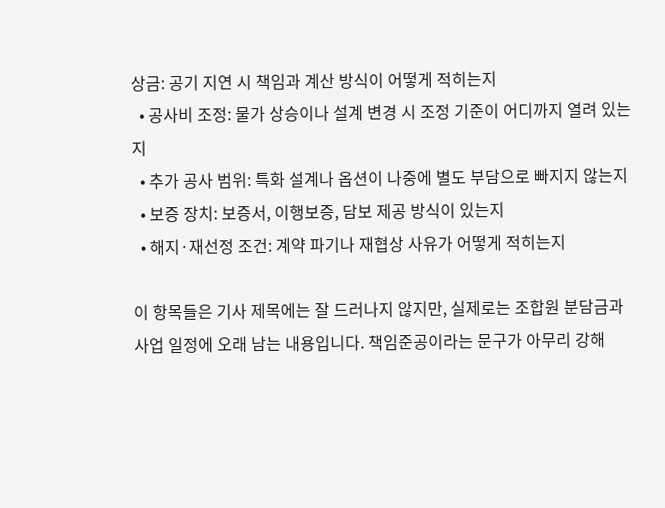상금: 공기 지연 시 책임과 계산 방식이 어떻게 적히는지
  • 공사비 조정: 물가 상승이나 설계 변경 시 조정 기준이 어디까지 열려 있는지
  • 추가 공사 범위: 특화 설계나 옵션이 나중에 별도 부담으로 빠지지 않는지
  • 보증 장치: 보증서, 이행보증, 담보 제공 방식이 있는지
  • 해지·재선정 조건: 계약 파기나 재협상 사유가 어떻게 적히는지

이 항목들은 기사 제목에는 잘 드러나지 않지만, 실제로는 조합원 분담금과 사업 일정에 오래 남는 내용입니다. 책임준공이라는 문구가 아무리 강해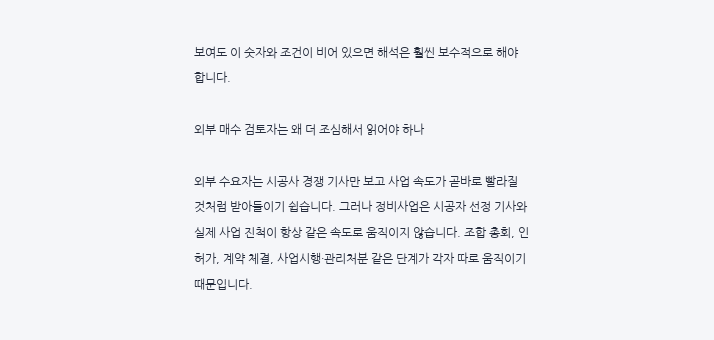보여도 이 숫자와 조건이 비어 있으면 해석은 훨씬 보수적으로 해야 합니다.

외부 매수 검토자는 왜 더 조심해서 읽어야 하나

외부 수요자는 시공사 경쟁 기사만 보고 사업 속도가 곧바로 빨라질 것처럼 받아들이기 쉽습니다. 그러나 정비사업은 시공자 선정 기사와 실제 사업 진척이 항상 같은 속도로 움직이지 않습니다. 조합 총회, 인허가, 계약 체결, 사업시행·관리처분 같은 단계가 각자 따로 움직이기 때문입니다.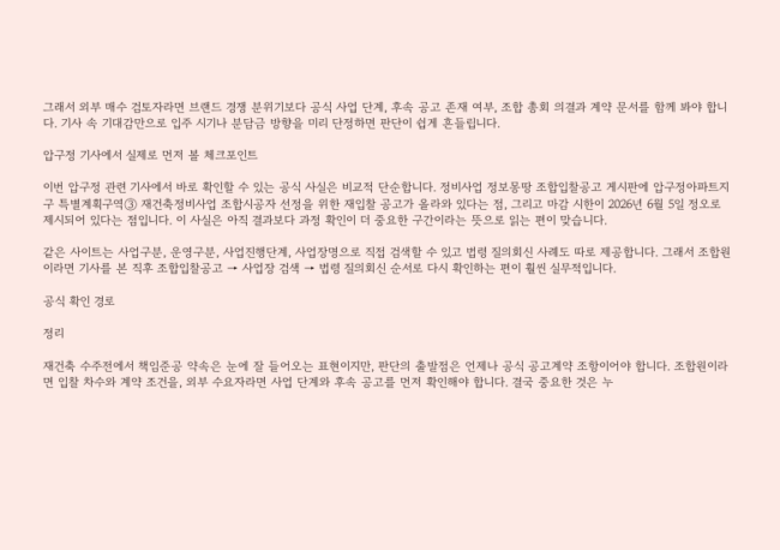그래서 외부 매수 검토자라면 브랜드 경쟁 분위기보다 공식 사업 단계, 후속 공고 존재 여부, 조합 총회 의결과 계약 문서를 함께 봐야 합니다. 기사 속 기대감만으로 입주 시기나 분담금 방향을 미리 단정하면 판단이 쉽게 흔들립니다.

압구정 기사에서 실제로 먼저 볼 체크포인트

이번 압구정 관련 기사에서 바로 확인할 수 있는 공식 사실은 비교적 단순합니다. 정비사업 정보몽땅 조합입찰공고 게시판에 압구정아파트지구 특별계획구역③ 재건축정비사업 조합시공자 선정을 위한 재입찰 공고가 올라와 있다는 점, 그리고 마감 시한이 2026년 6월 5일 정오로 제시되어 있다는 점입니다. 이 사실은 아직 결과보다 과정 확인이 더 중요한 구간이라는 뜻으로 읽는 편이 맞습니다.

같은 사이트는 사업구분, 운영구분, 사업진행단계, 사업장명으로 직접 검색할 수 있고 법령 질의회신 사례도 따로 제공합니다. 그래서 조합원이라면 기사를 본 직후 조합입찰공고 → 사업장 검색 → 법령 질의회신 순서로 다시 확인하는 편이 훨씬 실무적입니다.

공식 확인 경로

정리

재건축 수주전에서 책임준공 약속은 눈에 잘 들어오는 표현이지만, 판단의 출발점은 언제나 공식 공고계약 조항이어야 합니다. 조합원이라면 입찰 차수와 계약 조건을, 외부 수요자라면 사업 단계와 후속 공고를 먼저 확인해야 합니다. 결국 중요한 것은 누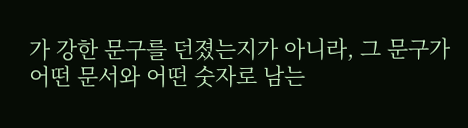가 강한 문구를 던졌는지가 아니라, 그 문구가 어떤 문서와 어떤 숫자로 남는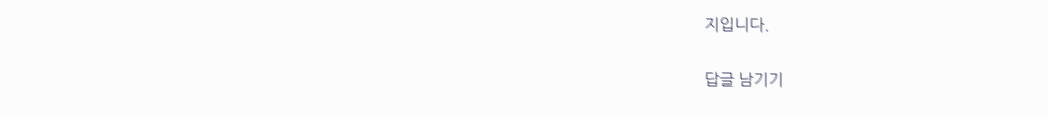지입니다.

답글 남기기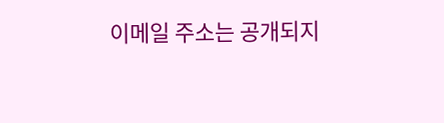이메일 주소는 공개되지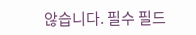않습니다. 필수 필드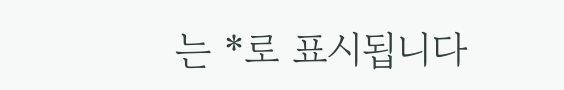는 *로 표시됩니다